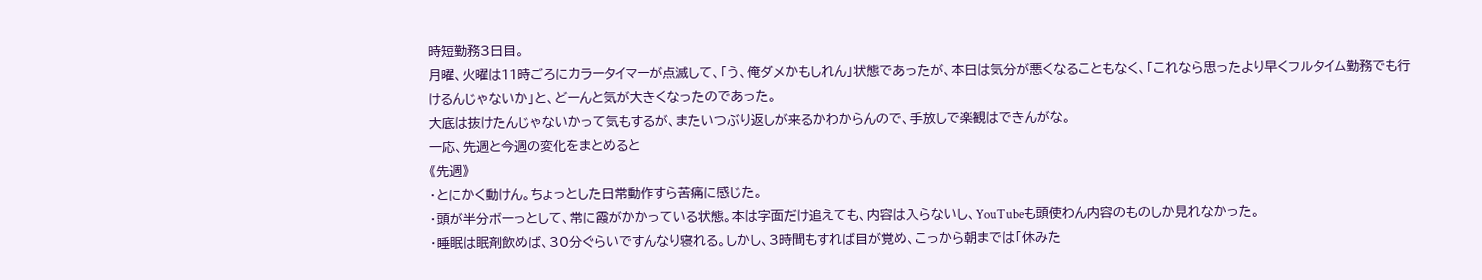時短勤務3日目。
月曜、火曜は11時ごろにカラータイマーが点滅して、「う、俺ダメかもしれん」状態であったが、本日は気分が悪くなることもなく、「これなら思ったより早くフルタイム勤務でも行けるんじゃないか」と、どーんと気が大きくなったのであった。
大底は抜けたんじゃないかって気もするが、またいつぶり返しが来るかわからんので、手放しで楽観はできんがな。
一応、先週と今週の変化をまとめると
《先週》
・とにかく動けん。ちょっとした日常動作すら苦痛に感じた。
・頭が半分ボーっとして、常に霞がかかっている状態。本は字面だけ追えても、内容は入らないし、YouTubeも頭使わん内容のものしか見れなかった。
・睡眠は眠剤飲めば、30分ぐらいですんなり寝れる。しかし、3時間もすれば目が覚め、こっから朝までは「休みた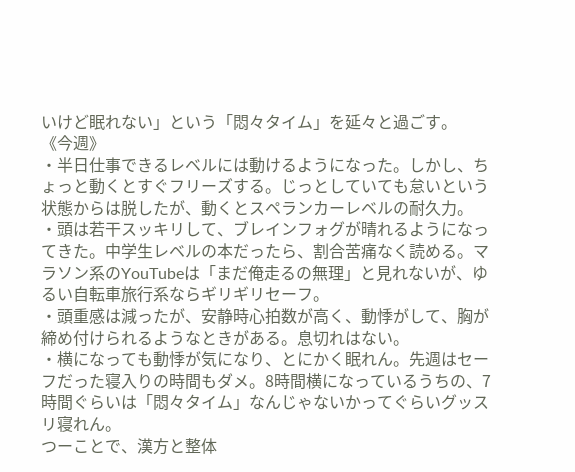いけど眠れない」という「悶々タイム」を延々と過ごす。
《今週》
・半日仕事できるレベルには動けるようになった。しかし、ちょっと動くとすぐフリーズする。じっとしていても怠いという状態からは脱したが、動くとスペランカーレベルの耐久力。
・頭は若干スッキリして、ブレインフォグが晴れるようになってきた。中学生レベルの本だったら、割合苦痛なく読める。マラソン系のYouTubeは「まだ俺走るの無理」と見れないが、ゆるい自転車旅行系ならギリギリセーフ。
・頭重感は減ったが、安静時心拍数が高く、動悸がして、胸が締め付けられるようなときがある。息切れはない。
・横になっても動悸が気になり、とにかく眠れん。先週はセーフだった寝入りの時間もダメ。8時間横になっているうちの、7時間ぐらいは「悶々タイム」なんじゃないかってぐらいグッスリ寝れん。
つーことで、漢方と整体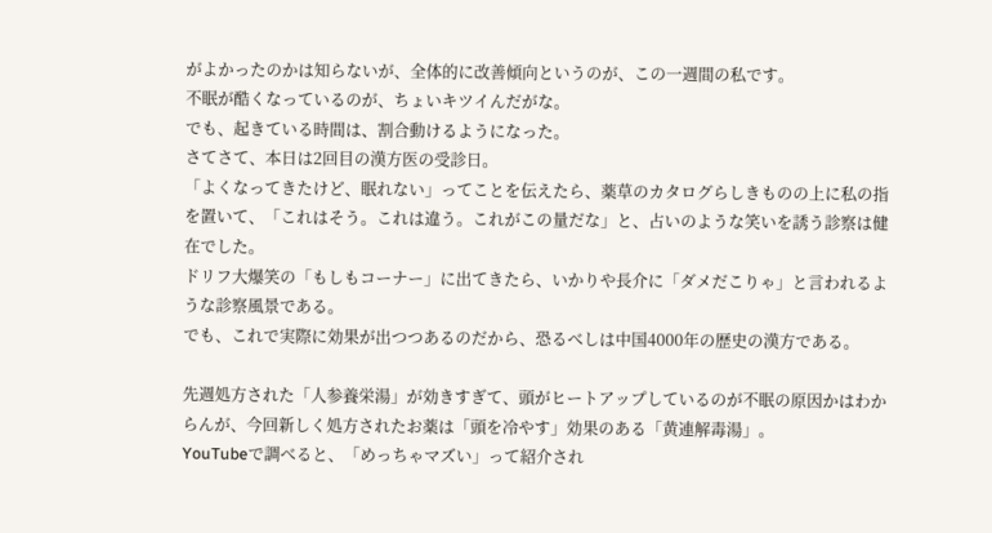がよかったのかは知らないが、全体的に改善傾向というのが、この一週間の私です。
不眠が酷くなっているのが、ちょいキツイんだがな。
でも、起きている時間は、割合動けるようになった。
さてさて、本日は2回目の漢方医の受診日。
「よくなってきたけど、眠れない」ってことを伝えたら、薬草のカタログらしきものの上に私の指を置いて、「これはそう。これは違う。これがこの量だな」と、占いのような笑いを誘う診察は健在でした。
ドリフ大爆笑の「もしもコーナー」に出てきたら、いかりや長介に「ダメだこりゃ」と言われるような診察風景である。
でも、これで実際に効果が出つつあるのだから、恐るべしは中国4000年の歴史の漢方である。

先週処方された「人参養栄湯」が効きすぎて、頭がヒートアップしているのが不眠の原因かはわからんが、今回新しく処方されたお薬は「頭を冷やす」効果のある「黄連解毒湯」。
YouTubeで調べると、「めっちゃマズい」って紹介され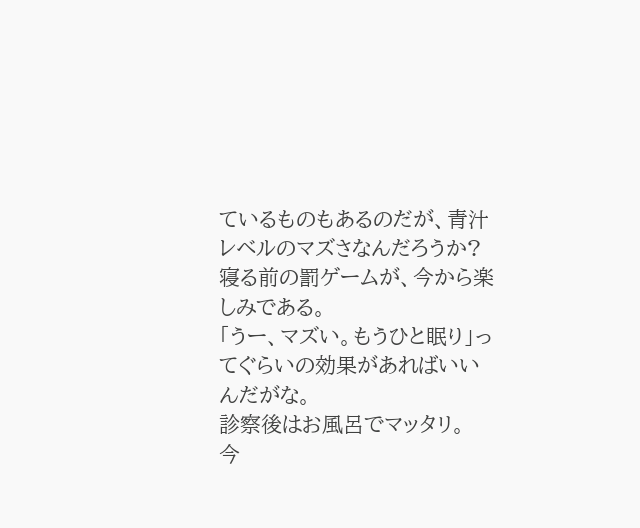ているものもあるのだが、青汁レベルのマズさなんだろうか?
寝る前の罰ゲームが、今から楽しみである。
「うー、マズい。もうひと眠り」ってぐらいの効果があればいいんだがな。
診察後はお風呂でマッタリ。
今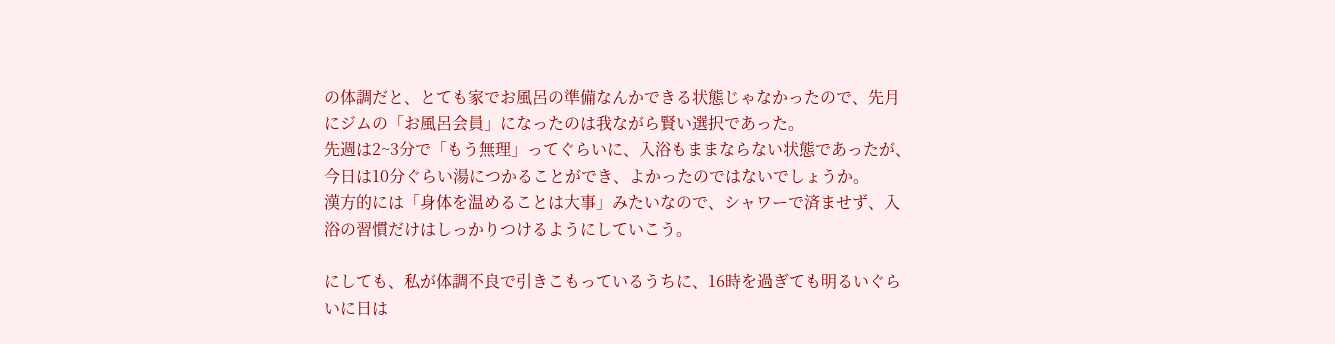の体調だと、とても家でお風呂の準備なんかできる状態じゃなかったので、先月にジムの「お風呂会員」になったのは我ながら賢い選択であった。
先週は2~3分で「もう無理」ってぐらいに、入浴もままならない状態であったが、今日は10分ぐらい湯につかることができ、よかったのではないでしょうか。
漢方的には「身体を温めることは大事」みたいなので、シャワーで済ませず、入浴の習慣だけはしっかりつけるようにしていこう。

にしても、私が体調不良で引きこもっているうちに、16時を過ぎても明るいぐらいに日は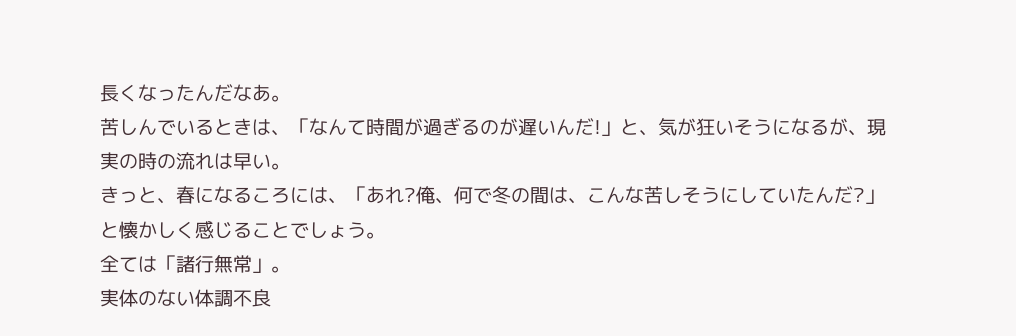長くなったんだなあ。
苦しんでいるときは、「なんて時間が過ぎるのが遅いんだ!」と、気が狂いそうになるが、現実の時の流れは早い。
きっと、春になるころには、「あれ?俺、何で冬の間は、こんな苦しそうにしていたんだ?」と懐かしく感じることでしょう。
全ては「諸行無常」。
実体のない体調不良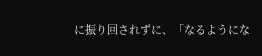に振り回されずに、「なるようにな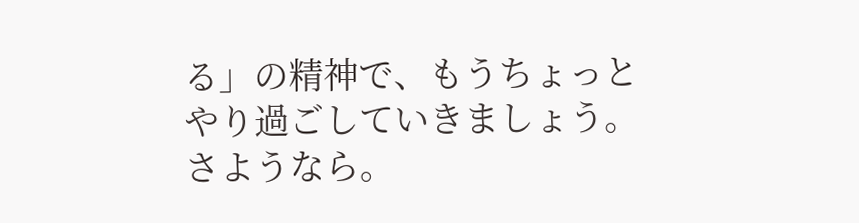る」の精神で、もうちょっとやり過ごしていきましょう。
さようなら。